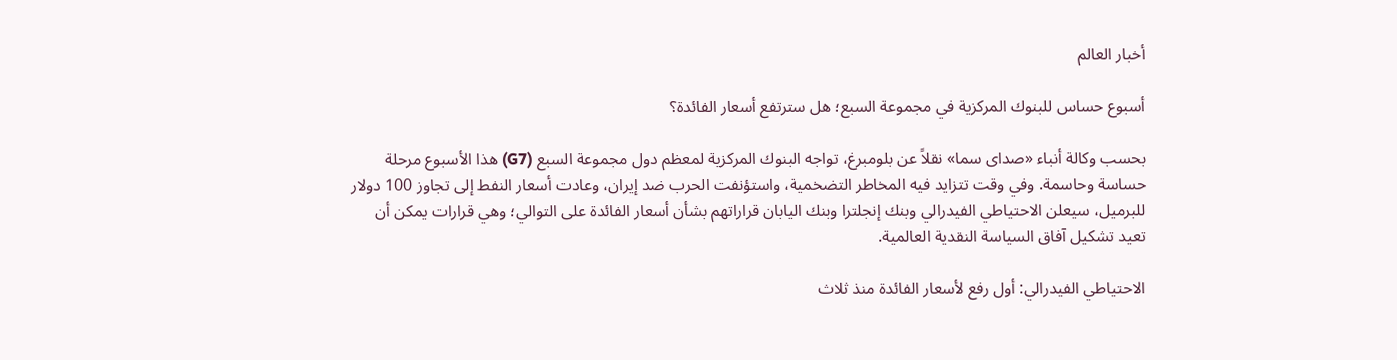أخبار العالم

أسبوع حساس للبنوك المركزية في مجموعة السبع؛ هل سترتفع أسعار الفائدة؟

بحسب وكالة أنباء «صدای سما» نقلاً عن بلومبرغ، تواجه البنوك المركزية لمعظم دول مجموعة السبع (G7) هذا الأسبوع مرحلة حساسة وحاسمة. وفي وقت تتزايد فيه المخاطر التضخمية، واستؤنفت الحرب ضد إيران، وعادت أسعار النفط إلى تجاوز 100 دولار للبرميل، سيعلن الاحتياطي الفيدرالي وبنك إنجلترا وبنك اليابان قراراتهم بشأن أسعار الفائدة على التوالي؛ وهي قرارات يمكن أن تعيد تشكيل آفاق السياسة النقدية العالمية.

الاحتياطي الفيدرالي: أول رفع لأسعار الفائدة منذ ثلاث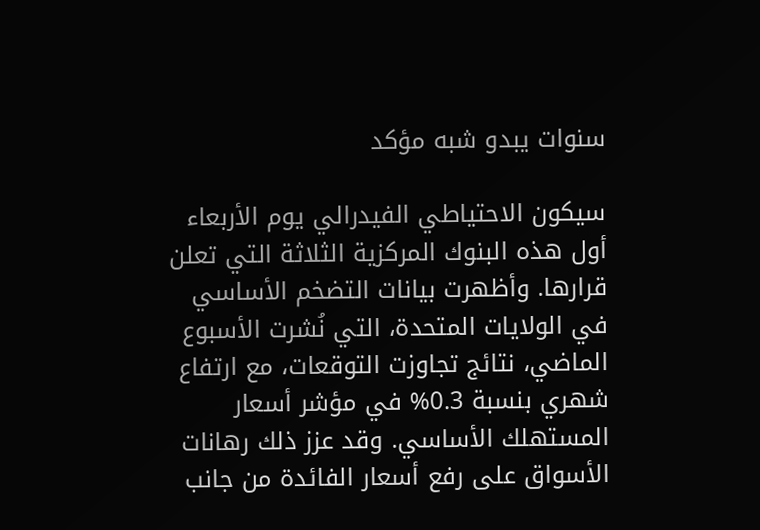سنوات يبدو شبه مؤكد

سيكون الاحتياطي الفيدرالي يوم الأربعاء أول هذه البنوك المركزية الثلاثة التي تعلن قرارها. وأظهرت بيانات التضخم الأساسي في الولايات المتحدة، التي نُشرت الأسبوع الماضي، نتائج تجاوزت التوقعات، مع ارتفاع شهري بنسبة 0.3% في مؤشر أسعار المستهلك الأساسي. وقد عزز ذلك رهانات الأسواق على رفع أسعار الفائدة من جانب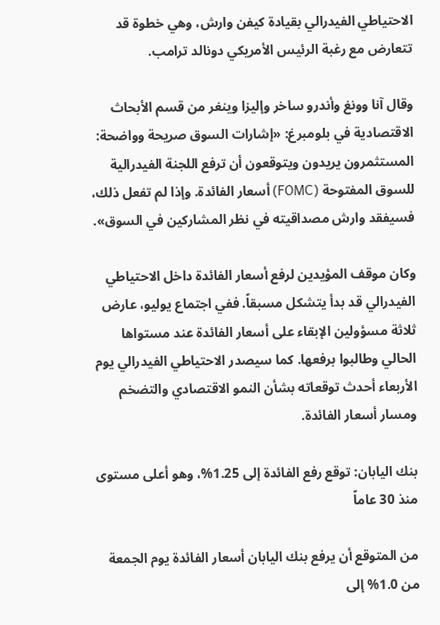الاحتياطي الفيدرالي بقيادة كيفن وارش، وهي خطوة قد تتعارض مع رغبة الرئيس الأمريكي دونالد ترامب.

وقال آنا وونغ وأندرو ساخر وإليزا وينغر من قسم الأبحاث الاقتصادية في بلومبرغ: «إشارات السوق صريحة وواضحة: المستثمرون يريدون ويتوقعون أن ترفع اللجنة الفيدرالية للسوق المفتوحة (FOMC) أسعار الفائدة. وإذا لم تفعل ذلك، فسيفقد وارش مصداقيته في نظر المشاركين في السوق».

وكان موقف المؤيدين لرفع أسعار الفائدة داخل الاحتياطي الفيدرالي قد بدأ يتشكل مسبقاً. ففي اجتماع يوليو، عارض ثلاثة مسؤولين الإبقاء على أسعار الفائدة عند مستواها الحالي وطالبوا برفعها. كما سيصدر الاحتياطي الفيدرالي يوم الأربعاء أحدث توقعاته بشأن النمو الاقتصادي والتضخم ومسار أسعار الفائدة.

بنك اليابان: توقع رفع الفائدة إلى 1.25%، وهو أعلى مستوى منذ 30 عاماً

من المتوقع أن يرفع بنك اليابان أسعار الفائدة يوم الجمعة من 1.0% إلى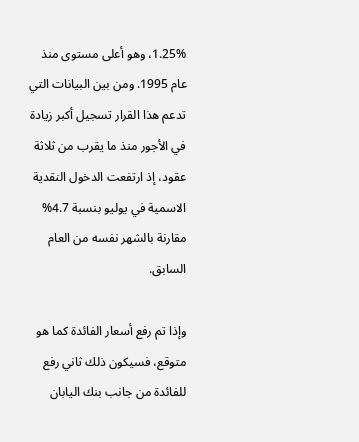1.25%، وهو أعلى مستوى منذ عام 1995. ومن بين البيانات التي تدعم هذا القرار تسجيل أكبر زيادة في الأجور منذ ما يقرب من ثلاثة عقود، إذ ارتفعت الدخول النقدية الاسمية في يوليو بنسبة 4.7% مقارنة بالشهر نفسه من العام السابق.

وإذا تم رفع أسعار الفائدة كما هو متوقع، فسيكون ذلك ثاني رفع للفائدة من جانب بنك اليابان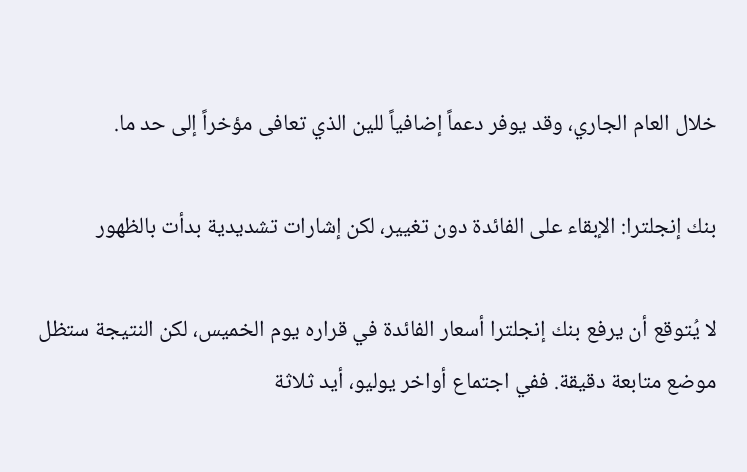خلال العام الجاري، وقد يوفر دعماً إضافياً للين الذي تعافى مؤخراً إلى حد ما.

بنك إنجلترا: الإبقاء على الفائدة دون تغيير، لكن إشارات تشديدية بدأت بالظهور

لا يُتوقع أن يرفع بنك إنجلترا أسعار الفائدة في قراره يوم الخميس، لكن النتيجة ستظل موضع متابعة دقيقة. ففي اجتماع أواخر يوليو، أيد ثلاثة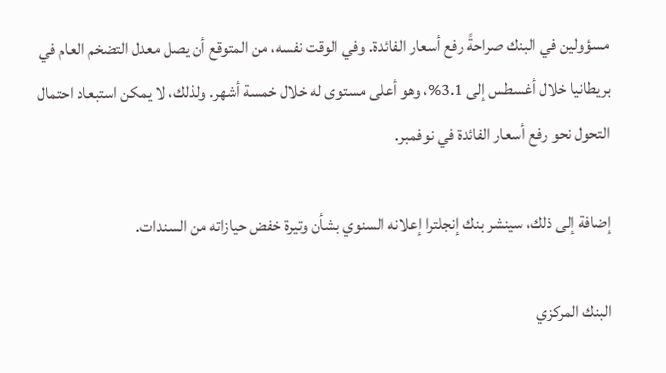مسؤولين في البنك صراحةً رفع أسعار الفائدة. وفي الوقت نفسه، من المتوقع أن يصل معدل التضخم العام في بريطانيا خلال أغسطس إلى 3.1%، وهو أعلى مستوى له خلال خمسة أشهر. ولذلك، لا يمكن استبعاد احتمال التحول نحو رفع أسعار الفائدة في نوفمبر.

إضافة إلى ذلك، سينشر بنك إنجلترا إعلانه السنوي بشأن وتيرة خفض حيازاته من السندات.

البنك المركزي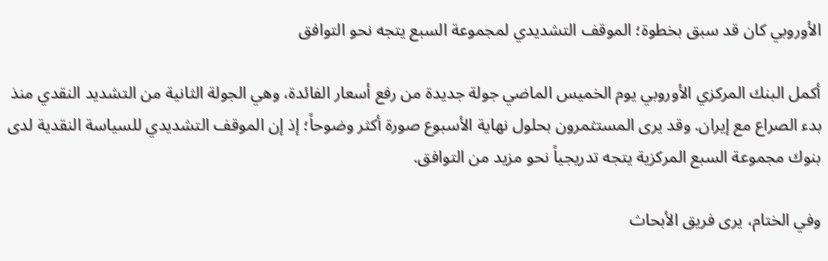الأوروبي كان قد سبق بخطوة؛ الموقف التشديدي لمجموعة السبع يتجه نحو التوافق

أكمل البنك المركزي الأوروبي يوم الخميس الماضي جولة جديدة من رفع أسعار الفائدة، وهي الجولة الثانية من التشديد النقدي منذ بدء الصراع مع إيران. وقد يرى المستثمرون بحلول نهاية الأسبوع صورة أكثر وضوحاً؛ إذ إن الموقف التشديدي للسياسة النقدية لدى بنوك مجموعة السبع المركزية يتجه تدريجياً نحو مزيد من التوافق.

وفي الختام، يرى فريق الأبحاث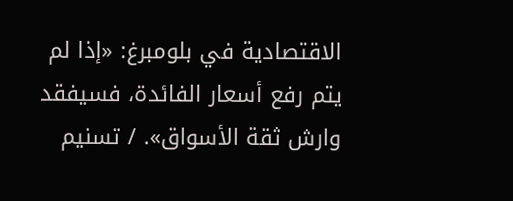الاقتصادية في بلومبرغ: «إذا لم يتم رفع أسعار الفائدة، فسيفقد وارش ثقة الأسواق». / تسنيم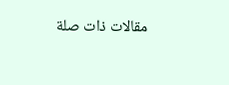مقالات ذات صلة